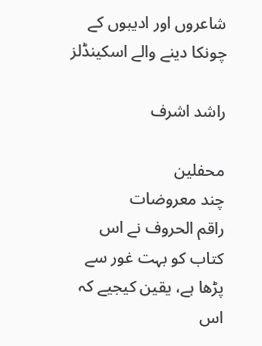شاعروں اور ادیبوں کے چونکا دینے والے اسکینڈلز

راشد اشرف

محفلین
چند معروضات
راقم الحروف نے اس کتاب کو بہت غور سے پڑھا ہے، یقین کیجیے کہ اس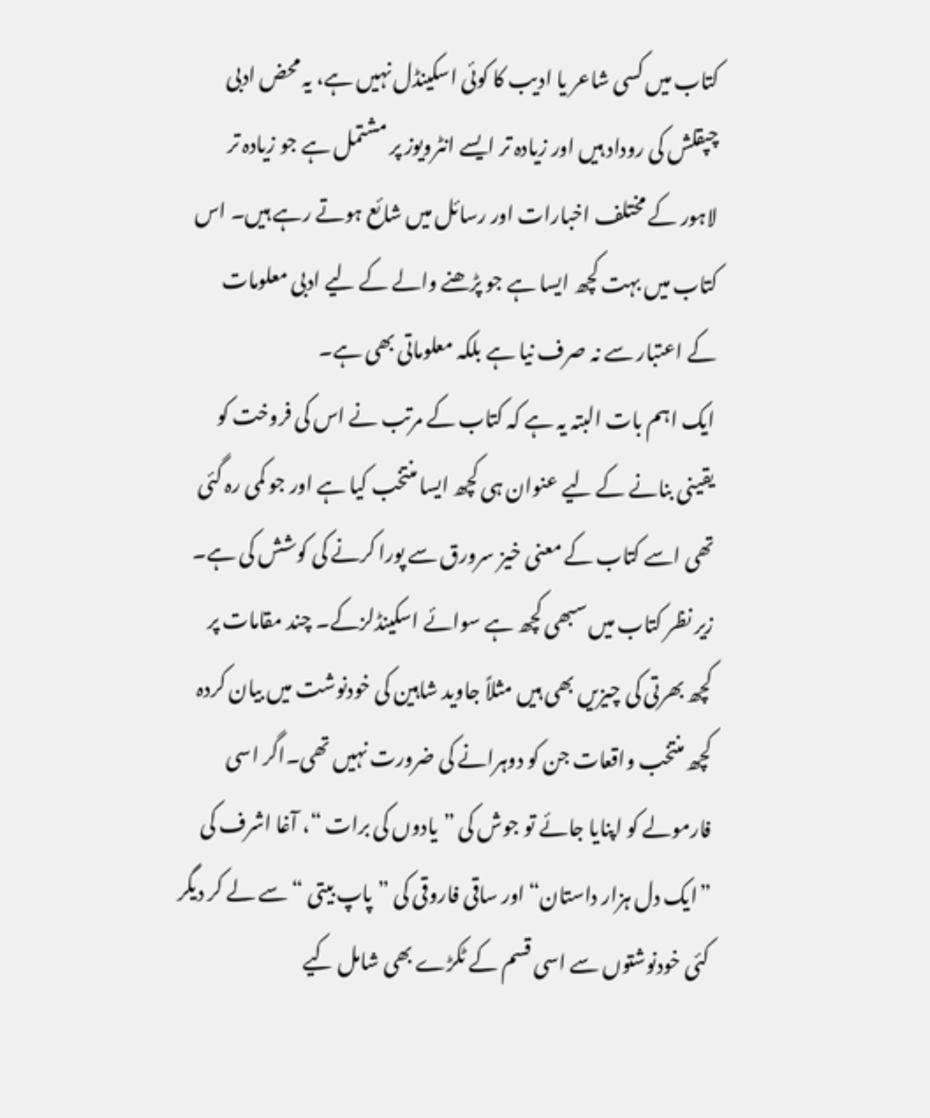کتاب میں کسی شاعر یا ادیب کا کوئی اسکینڈل نہیں ہے، یہ محض ادبی چپقلش کی روداد ہیں اور زیادہ تر ایسے انٹرویوز پر مشتمل ہے جو زیادہ تر لاہور کے مختلف اخبارات اور رسائل میں شائع ہوتے رہے ہیں۔ اس کتاب میں بہت کچھ ایسا ہے جو پڑھنے والے کے لیے ادبی معلومات کے اعتبار سے نہ صرف نیا ہے بلکہ معلوماتی بھی ہے۔
ایک اہم بات البتہ یہ ہے کہ کتاب کے مرتب نے اس کی فروخت کو یقینی بنانے کے لیے عنوان ہی کچھ ایسا منتخب کیا ہے اور جو کمی رہ گئی تھی اسے کتاب کے معنی خیز سرورق سے پورا کرنے کی کوشش کی ہے۔
زیر نظر کتاب میں سبھی کچھ ہے سوائے اسکینڈلزکے۔ چند مقامات پر کچھ بھرتی کی چیزیں بھی ہیں مثلاً جاوید شاہین کی خودنوشت میں بیان کردہ کچھ منتخب واقعات جن کو دوہرانے کی ضرورت نہیں تھی۔اگر اسی فارمولے کو اپنایا جائے تو جوش کی ”یادوں کی برات “، آغا اشرف کی ”ایک دل ہزار داستان“اور ساقی فاروقی کی ”پاپ بیتی “ سے لے کر دیگر کئی خودنوشتوں سے اسی قسم کے ٹکڑے بھی شامل کیے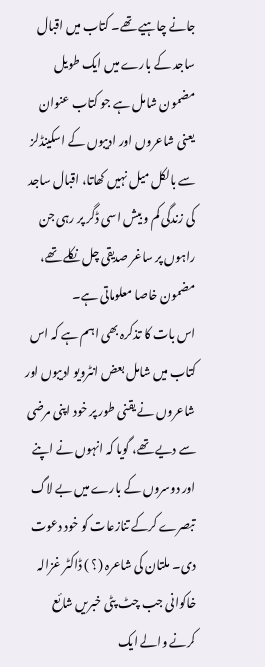جانے چاہیے تھے۔ کتاب میں اقبال ساجد کے بارے میں ایک طویل مضمون شامل ہے جو کتاب عنوان یعنی شاعروں اور ادیبوں کے اسکینڈلز سے بالکل میل نہیں کھاتا، اقبال ساجد کی زندگی کم و بیش اسی ڈگر پر رہی جن راہوں پر ساغر صدیقی چل نکلے تھے، مضمون خاصا معلوماتی ہے۔
اس بات کا تذکرہ بھی اہم ہے کہ اس کتاب میں شامل بعض انٹرویو ادیبوں اور شاعروں نے یقنی طور پر خود اپنی مرضی سے دیے تھے، گویا کہ انہوں نے اپنے اور دوسروں کے بارے میں بے لاگ تبصرے کرکے تنازعات کو خود دعوت دی۔ ملتان کی شاعرہ (؟ ) ڈاکٹر غزالہ خاکوانی جب چٹ پٹی خبریں شائع کرنے والے ایک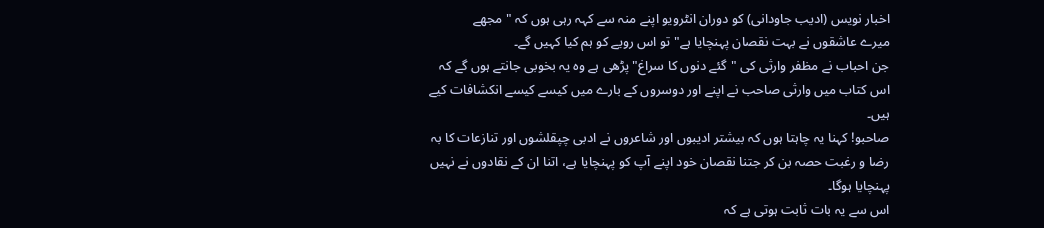اخبار نویس (ادیب جاودانی) کو دوران انٹرویو اپنے منہ سے کہہ رہی ہوں کہ " مجھے
میرے عاشقوں نے بہت نقصان پہنچایا ہے" تو اس رویے کو ہم کیا کہیں گے۔
جن احباب نے مظفر وارثی کی "گئے دنوں کا سراغ" پڑھی ہے وہ یہ بخوبی جانتے ہوں گے کہ اس کتاب میں وارثی صاحب نے اپنے اور دوسروں کے بارے میں کیسے کیسے انکشافات کیے ہیں۔
صاحبو! کہنا یہ چاہتا ہوں کہ بیشتر ادیبوں اور شاعروں نے ادبی چپقلشوں اور تنازعات کا بہ رضا و رغبت حصہ بن کر جتنا نقصان خود اپنے آپ کو پہنچایا ہے، اتنا ان کے نقادوں نے نہیں پہنچایا ہوگا۔
اس سے یہ بات ثابت ہوتی ہے کہ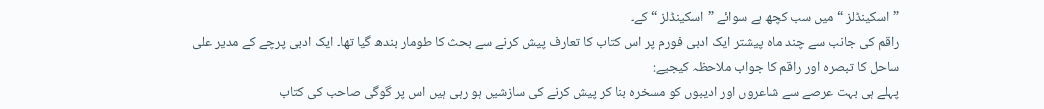”اسکینڈلز “ میں سب کچھ ہے سوائے ”اسکینڈلز “ کے۔
راقم کی جانب سے چند ماہ پیشتر ایک ادبی فورم پر اس کتاب کا تعارف پیش کرنے سے بحث کا طومار بندھ گیا تھا۔ ایک ادبی پرچے کے مدیر علی ساحل کا تبصرہ اور راقم کا جواب ملاحظہ کیجیے:
پہلے ہی بہت عرصے سے شاعروں اور ادیبوں کو مسخرہ بنا کر پیش کرنے کی سازشیں ہو رہی ہیں اس پر گوگی صاحب کی کتاب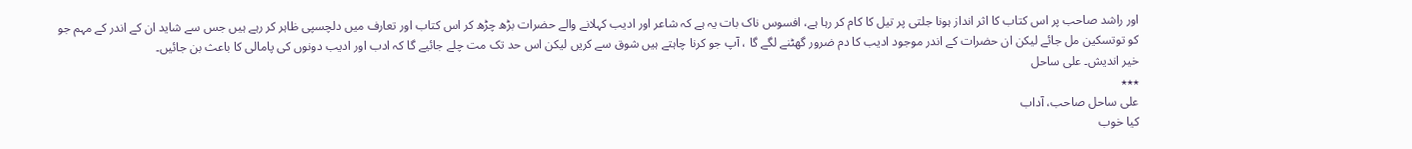اور راشد صاحب پر اس کتاب کا اثر انداز ہونا جلتی پر تیل کا کام کر رہا ہے، افسوس ناک بات یہ ہے کہ شاعر اور ادیب کہلانے والے حضرات بڑھ چڑھ کر اس کتاب اور تعارف میں دلچسپی ظاہر کر رہے ہیں جس سے شاید ان کے اندر کے مہم جو کو توتسکین مل جائے لیکن ان حضرات کے اندر موجود ادیب کا دم ضرور گھٹنے لگے گا ، آپ جو کرنا چاہتے ہیں شوق سے کریں لیکن اس حد تک مت چلے جائیے گا کہ ادب اور ادیب دونوں کی پامالی کا باعث بن جائیں۔
خیر اندیش۔ علی ساحل
٭٭٭
علی ساحل صاحب، آداب
کیا خوب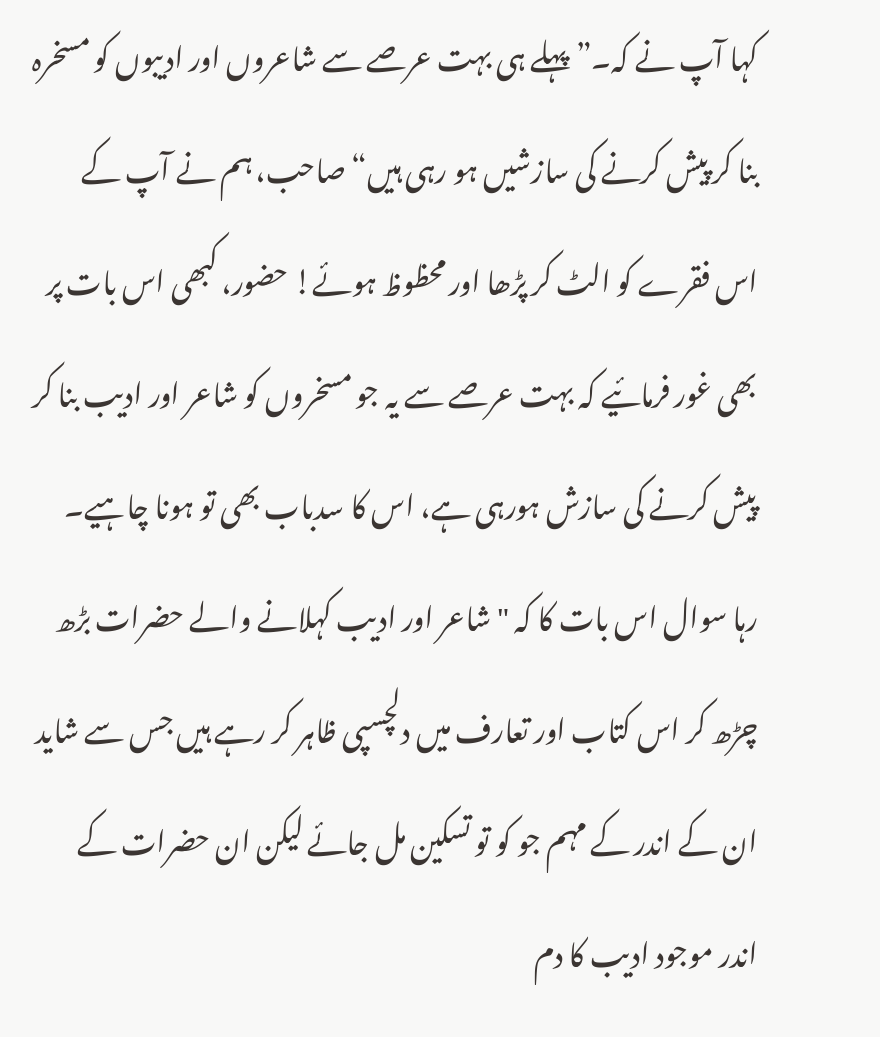کہا آپ نے کہ۔”پہلے ہی بہت عرصے سے شاعروں اور ادیبوں کو مسخرہ بنا کر پیش کرنے کی سازشیں ہو رہی ہیں“ صاحب، ہم نے آپ کے اس فقرے کو الٹ کر پڑھا اور محظوظ ہوئے! حضور، کبھی اس بات پر بھی غور فرمائیے کہ بہت عرصے سے یہ جو مسخروں کو شاعر اور ادیب بنا کر پیش کرنے کی سازش ہورہی ہے، اس کا سدباب بھی تو ہونا چاہیے۔
رہا سوال اس بات کا کہ " شاعر اور ادیب کہلانے والے حضرات بڑھ چڑھ کر اس کتاب اور تعارف میں دلچسپی ظاہر کر رہے ہیں جس سے شاید ان کے اندر کے مہم جو کو تو تسکین مل جائے لیکن ان حضرات کے اندر موجود ادیب کا دم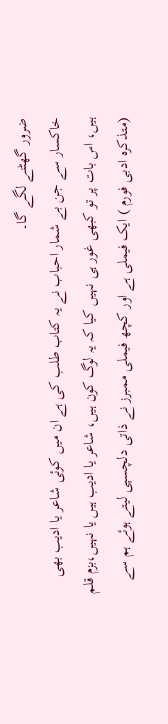ضرور گھٹنے لگے گا۔
خاکسار سے جن بے شمار احباب نے یہ کتاب طلب کی ہے ان میں کوئی شاعر یا ادیب بھی ہیں، اس بات پر تو کبھی غور ہی نہیں کیا کہ یہ لوگ کون ہیں، شاعر یا ادیب ہیں یا نہیں،بزم قلم (متذکرہ ادبی فورم ) ایک فیملی ہے اور کچھ فیملی ممبرز نے ذاتی دلچسپی لیتے ہوئے ہم سے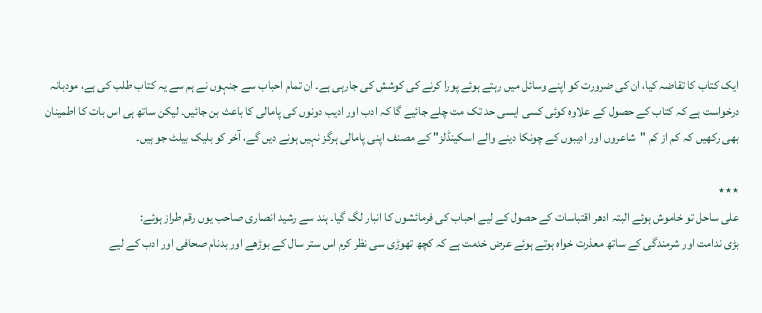ایک کتاب کا تقاضہ کیا، ان کی ضرورت کو اپنے وسائل میں رہتے ہوئے پورا کرنے کی کوشش کی جارہی ہے۔ ان تمام احباب سے جنہوں نے ہم سے یہ کتاب طلب کی ہے، مودبانہ درخواست ہے کہ کتاب کے حصول کے علاوہ کوئی کسی ایسی حد تک مت چلے جائیے گا کہ ادب اور ادیب دونوں کی پامالی کا باعث بن جائیں۔ لیکن ساتھ ہی اس بات کا اطمینان بھی رکھیں کہ کم از کم "شاعروں اور ادیبوں کے چونکا دینے والے اسکینڈلز" کے مصنف اپنی پامالی ہرگز نہیں ہونے دیں گے، آخر کو بلیک بیلٹ جو ہیں۔

٭٭٭
علی ساحل تو خاموش ہوئے البتہ ادھر اقتباسات کے حصول کے لیے احباب کی فرمائشوں کا انبار لگ گیا۔ ہند سے رشید انصاری صاحب یوں رقم طراز ہوئے:
بڑی ندامت اور شرمندگی کے ساتھ معذرت خواہ ہوتے ہوئے عرض خدمت ہے کہ کچھ تھوڑی سی نظر کرم اس ستر سال کے بوڑھے اور بدنام صحافی اور ادب کے لیے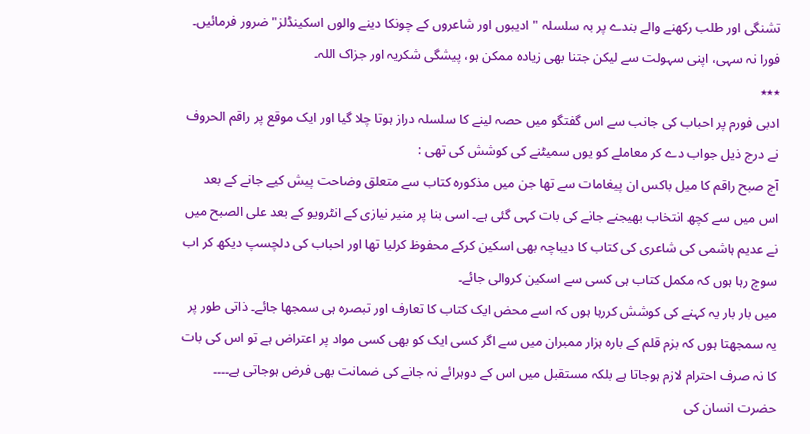تشنگی اور طلب رکھنے والے بندے پر بہ سلسلہ "ادیبوں اور شاعروں کے چونکا دینے والوں اسکینڈلز" ضرور فرمائیں۔ فورا نہ سہی، اپنی سہولت سے لیکن جتنا بھی زیادہ ممکن ہو، پیشگی شکریہ اور جزاک اللہ۔
٭٭٭
ادبی فورم پر احباب کی جانب سے اس گفتگو میں حصہ لینے کا سلسلہ دراز ہوتا چلا گیا اور ایک موقع پر راقم الحروف نے درج ذیل جواب دے کر معاملے کو یوں سمیٹنے کی کوشش کی تھی :
آج صبح راقم کا میل باکس ان پیغامات سے تھا جن میں مذکورہ کتاب سے متعلق وضاحت پیش کیے جانے کے بعد اس میں سے کچھ انتخاب بھیجنے جانے کی بات کہی گئی ہے۔ اسی بنا پر منیر نیازی کے انٹرویو کے بعد علی الصبح میں نے عدیم ہاشمی کی شاعری کی کتاب کا دیباچہ بھی اسکین کرکے محفوظ کرلیا تھا اور احباب کی دلچسپ دیکھ کر اب سوچ رہا ہوں کہ مکمل کتاب ہی کسی سے اسکین کروالی جائے۔
میں بار بار یہ کہنے کی کوشش کررہا ہوں کہ اسے محض ایک کتاب کا تعارف اور تبصرہ ہی سمجھا جائے۔ ذاتی طور پر یہ سمجھتا ہوں کہ بزم قلم کے بارہ ہزار ممبران میں سے اگر کسی ایک کو بھی کسی مواد پر اعتراض ہے تو اس کی بات کا نہ صرف احترام لازم ہوجاتا ہے بلکہ مستقبل میں اس کے دوہرائے نہ جانے کی ضمانت بھی فرض ہوجاتی ہے۔۔۔۔ حضرت انسان کی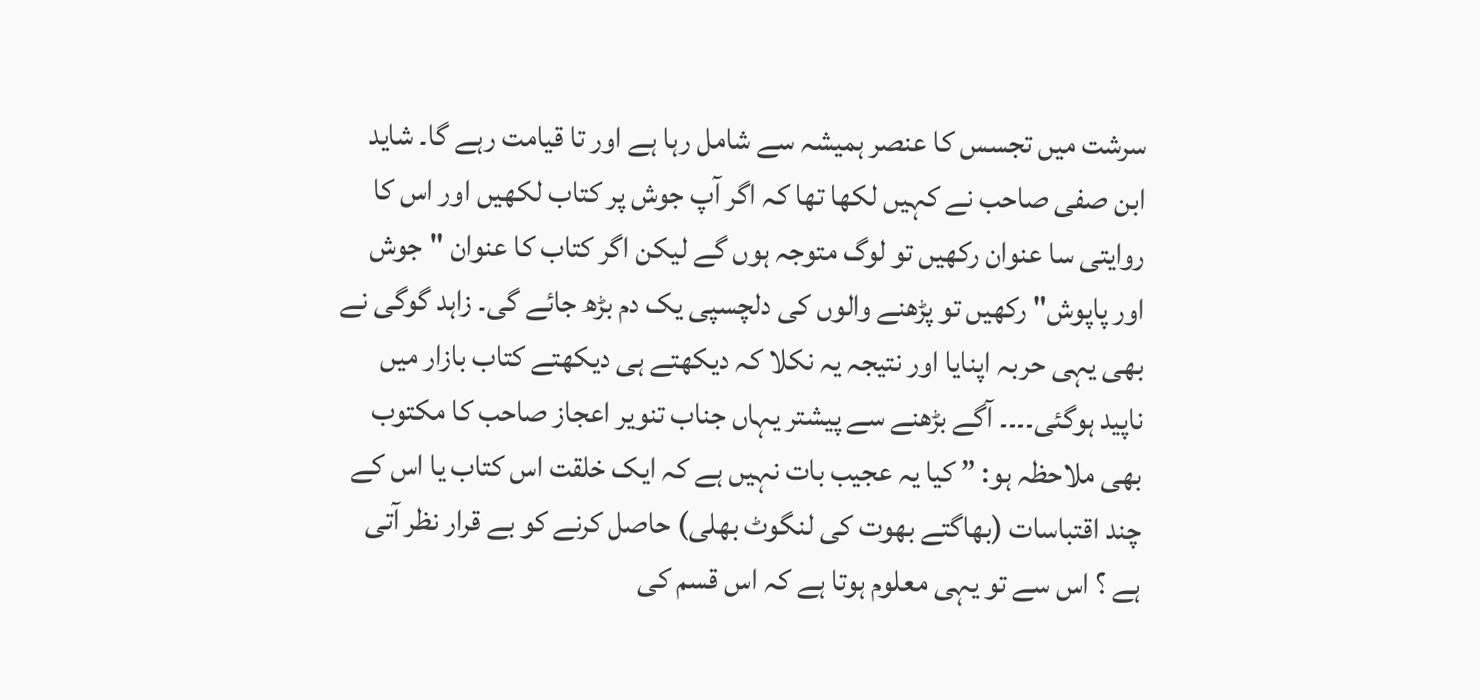سرشت میں تجسس کا عنصر ہمیشہ سے شامل رہا ہے اور تا قیامت رہے گا۔ شاید ابن صفی صاحب نے کہیں لکھا تھا کہ اگر آپ جوش پر کتاب لکھیں اور اس کا روایتی سا عنوان رکھیں تو لوگ متوجہ ہوں گے لیکن اگر کتاب کا عنوان "جوش اور پاپوش" رکھیں تو پڑھنے والوں کی دلچسپی یک دم بڑھ جائے گی۔ زاہد گوگی نے بھی یہی حربہ اپنایا اور نتیجہ یہ نکلا کہ دیکھتے ہی دیکھتے کتاب بازار میں ناپید ہوگئی۔۔۔۔ آگے بڑھنے سے پیشتر یہاں جناب تنویر اعجاز صاحب کا مکتوب بھی ملاحظہ ہو: ” کیا یہ عجیب بات نہیں ہے کہ ایک خلقت اس کتاب یا اس کے چند اقتباسات (بھاگتے بھوت کی لنگوٹ بھلی) حاصل کرنے کو بے قرار نظر آتی ہے ؟ اس سے تو یہی معلوم ہوتا ہے کہ اس قسم کی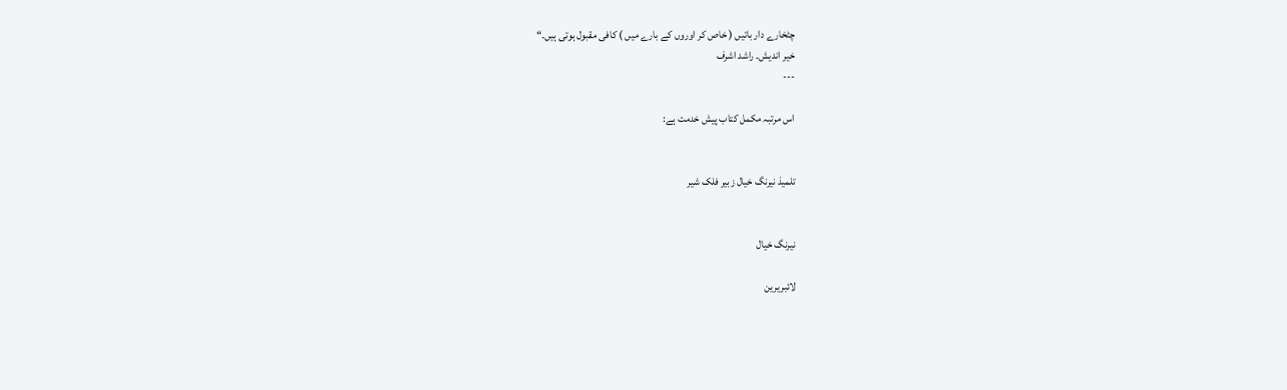چٹخارے دار باتیں ( خاص کر اوروں کے بارے میں ) کافی مقبول ہوتی ہیں۔“
خیر اندیش۔ راشد اشرف
---

اس مرتبہ مکمل کتاب پیش خدمت ہے:


تلمیذ نیرنگ خیال زبیر فلک شیر


نیرنگ خیال

لائبریرین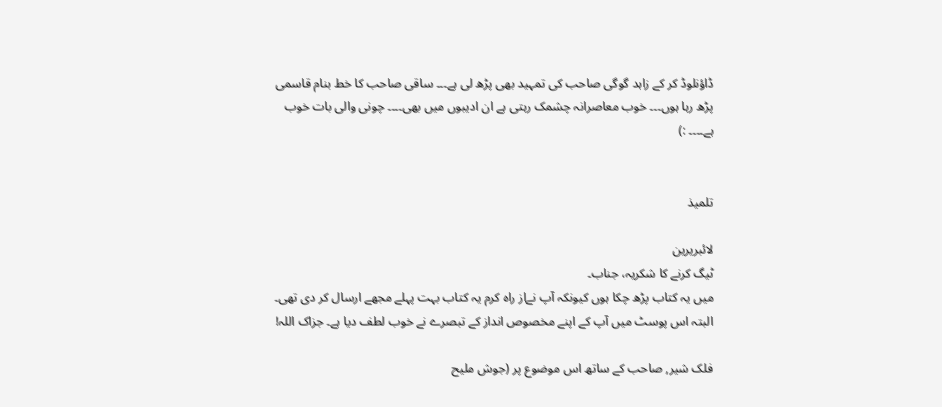ڈاؤنلوڈ کر کے زاہد گوگی صاحب کی تمہید بھی پڑھ لی ہے۔۔۔ ساقی صاحب کا خط بنام قاسمی پڑھ رہا ہوں۔۔۔ خوب معاصرانہ چشمک رہتی ہے ان ادیبوں میں بھی۔۔۔۔ چونی والی بات خوب ہے۔۔۔۔ :)


تلمیذ

لائبریرین
ٹیگ کرنے کا شکریہ، جناب۔
میں یہ کتاب پڑھ چکا ہوں کیونکہ آپ نےاز راہ کرم یہ کتاب بہت پہلے مجھے ارسال کر دی تھی۔ البتہ اس پوسٹ میں آپ کے اپنے مخصوص انداز کے تبصرے نے خوب لطف دیا ہے۔ جزاک اللہ!

فلک شیر, صاحب کے ساتھ اس موضوع پر (جوش ملیح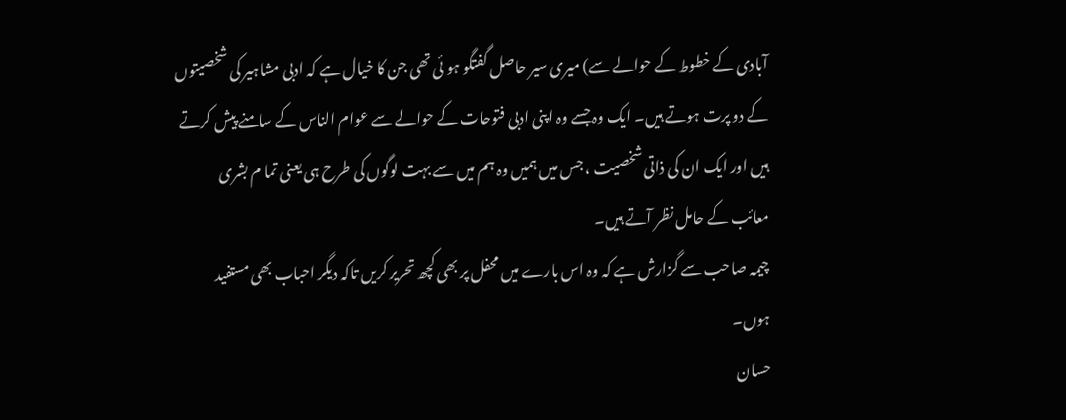آبادی کے خطوط کے حوالے سے) میری سیر حاصل گفتگو ہو ئی تھی جن کا خیال ہے کہ ادبی مشاہیر کی شخصیتوں کے دو پرت ہوتے ہیں۔ ایک وہ جسے وہ اپنی ادبی فتوحات کے حوالے سے عوام الناس کے سامنے پیش کرتے ہیں اور ایک ان کی ذاتی شخصیت ، جس میں ہمیں وہ ہم میں سے بہت لوگوں کی طرح ہی یعنی تما م بشری معائب کے حامل نظر آتے ہیں۔
چیمہ صاحب سے گزارش ہے کہ وہ اس بارے میں محفل پر بھی کچھ تحریر کریں تاکہ دیگر احباب بھی مستفید ہوں۔
حسان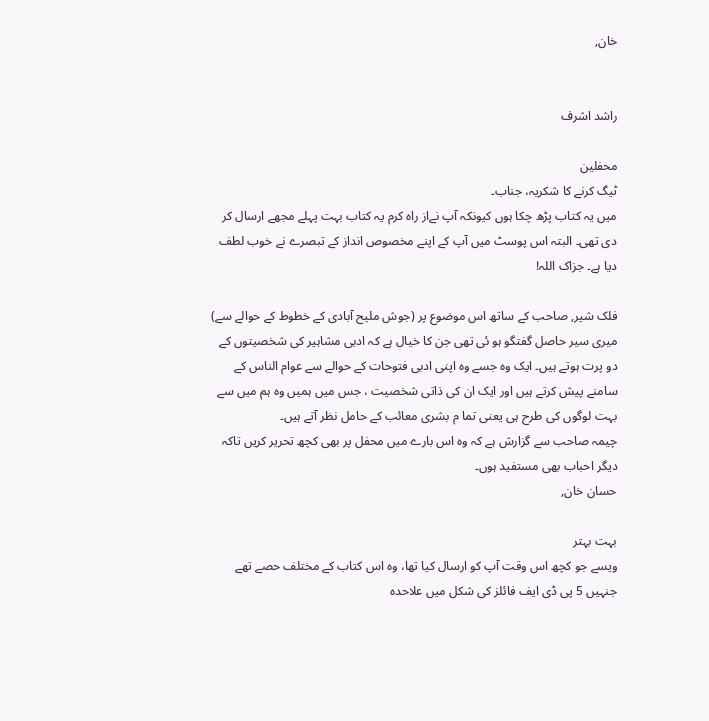خان,


راشد اشرف

محفلین
ٹیگ کرنے کا شکریہ، جناب۔
میں یہ کتاب پڑھ چکا ہوں کیونکہ آپ نےاز راہ کرم یہ کتاب بہت پہلے مجھے ارسال کر دی تھی۔ البتہ اس پوسٹ میں آپ کے اپنے مخصوص انداز کے تبصرے نے خوب لطف دیا ہے۔ جزاک اللہ!

فلک شیر, صاحب کے ساتھ اس موضوع پر (جوش ملیح آبادی کے خطوط کے حوالے سے) میری سیر حاصل گفتگو ہو ئی تھی جن کا خیال ہے کہ ادبی مشاہیر کی شخصیتوں کے دو پرت ہوتے ہیں۔ ایک وہ جسے وہ اپنی ادبی فتوحات کے حوالے سے عوام الناس کے سامنے پیش کرتے ہیں اور ایک ان کی ذاتی شخصیت ، جس میں ہمیں وہ ہم میں سے بہت لوگوں کی طرح ہی یعنی تما م بشری معائب کے حامل نظر آتے ہیں۔
چیمہ صاحب سے گزارش ہے کہ وہ اس بارے میں محفل پر بھی کچھ تحریر کریں تاکہ دیگر احباب بھی مستفید ہوں۔
حسان خان,

بہت بہتر
ویسے جو کچھ اس وقت آپ کو ارسال کیا تھا، وہ اس کتاب کے مختلف حصے تھے جنہیں 5 پی ڈی ایف فائلز کی شکل میں علاحدہ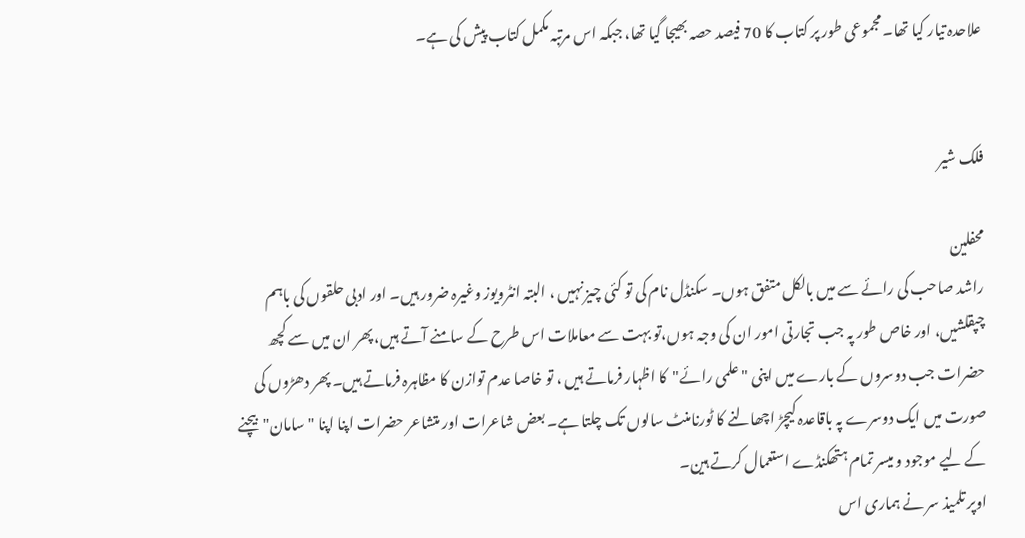علاحدہ تیار کیا تھا۔ مجموعی طور پر کتاب کا 70 فیصد حصہ بھیجا گیا تھا، جبکہ اس مرتبہ مکمل کتاب پیش کی ہے۔


فلک شیر

محفلین
راشد صاحب کی رائے سے میں بالکل متفق ہوں۔ سکنڈل نام کی تو کئی چیز نہیں ، البتہ انٹرویوز وغیرہ ضرور ہیں۔ اور ادبی حلقوں کی باہم چپقلشیں، اور خاص طور پہ جب تجارتی امور ان کی وجہ ہوں،تو بہت سے معاملات اس طرح کے سامنے آتے ہیں، پھر ان میں سے کچھ حضرات جب دوسروں کے بارے میں اپنی "علمی رائے"کا اظہار فرماتے ہیں ، تو خاصا عدم توازن کا مظاہرہ فرماتے ہیں۔ پھر دھڑوں کی صورت میں ایک دوسرے پہ باقاعدہ کیچڑ اچھالنے کا ٹورنامنٹ سالوں تک چلتا ہے۔ بعض شاعرات اور متشاعر حضرات اپنا اپنا "سامان"بیچنے کے لیے موجود و میسر تمام ہتھکنڈے استعمال کرتے ہین۔
اوپر تلمیذ سر نے ہماری اس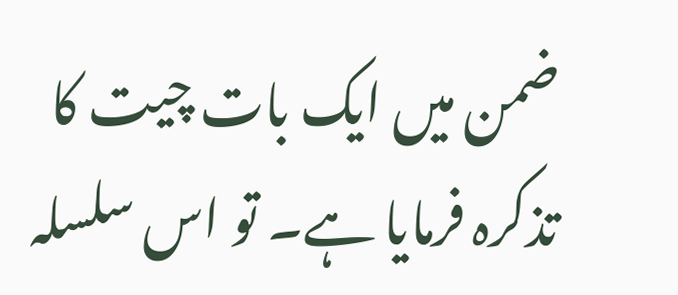ضمن میں ایک بات چیت کا تذکرہ فرمایا ہے۔ تو اس سلسلہ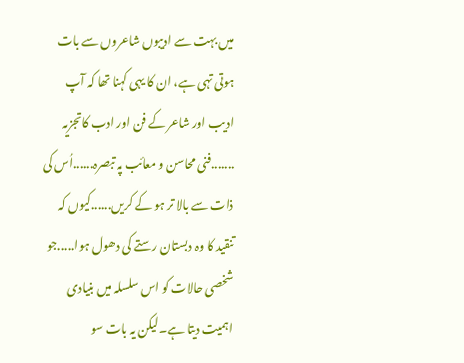میں بہت سے ادیبوں شاعروں سے بات ہوتی تہی ہے، ان کا یہی کہنا تھا کہ آپ ادیب اور شاعر کے فن اور ادب کاتجزیہ .......فنی محاسن و معائب پہ تبصرہ......اُس کی ذات سے بالا تر ہو کے کریں......کیوں کہ تنقید کا وہ دبستان رستے کی دھول ہوا.....جو شخصی حالات کو اس سلسلہ میں بنیادی اہمیت دیتا ہے۔لیکن یہ بات سو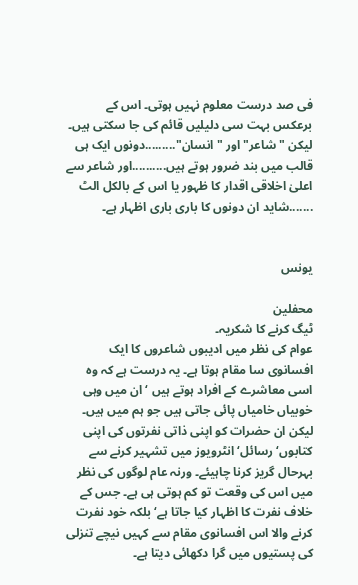فی صد درست معلوم نہیں ہوتی۔ اس کے برعکس بہت سی دلیلیں قائم کی جا سکتی ہیں۔
لیکن "شاعر"اور "انسان".........دونوں ایک ہی قالب میں بند ضرور ہوتے ہیں..........اور شاعر سے اعلیٰ اخلاقی اقدار کا ظہور یا اس کے بالکل الٹ .......شاید ان دونوں کا باری باری اظہار ہے۔


یونس

محفلین
ٹیگ کرنے کا شکریہ۔
عوام کی نظر میں ادیبوں شاعروں کا ایک افسانوی سا مقام ہوتا ہے۔ یہ درست ہے کہ وہ اسی معاشرے کے افراد ہوتے ہیں ‘ ان میں وہی خوبیاں خامیاں پائی جاتی ہیں جو ہم میں ہیں۔ لیکن ان حضرات کو اپنی ذاتی نفرتوں کی اپنی کتابوں‘ رسائل‘ انٹرویوز میں تشہیر کرنے سے بہرحال گریز کرنا چاہیئے۔ ورنہ عام لوگوں کی نظر میں اس کی وقعت تو کم ہوتی ہی ہے۔ جس کے خلاف نفرت کا اظہار کیا جاتا ہے‘ بلکہ خود نفرت کرنے والا اس افسانوی مقام سے کہیں نیچے تنزلی کی پستیوں میں گرا دکھائی دیتا ہے۔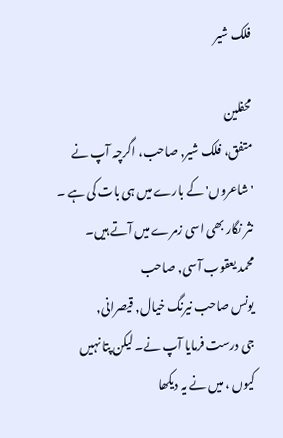فلک شیر

محفلین
متفق، فلک شیر, صاحب، اگرچہ آپ نے 'شاعروں' کے بارے میں ہی بات کی ہے ۔ نثر نگار بھی اسی زمرے میں آتے ہیں۔
محمد یعقوب آسی, صاحب
یونس صاحب نیرنگ خیال, قیصرانی,
جی درست فرمایا آپ نے۔ لیکن پتا نہیں کیوں ، میں نے یہ دیکھا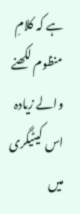ہے کہ کلامِ منظوم لکھنے والے زیادہ اس کیٹیگری میں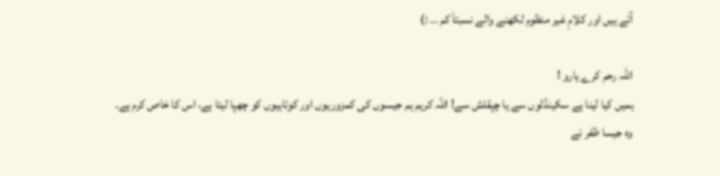آتے ہیں اور کلامِ غیر منظوم لکھنے والے نسبتاَ کم ۔۔ :)

اللہ رحم کرے یارو !
ہمیں کیا لینا ہے سکینڈلوں سے یا چپقلش سے! اللہ کریم ہم جیسوں کی کمزوریوں اور کوتاہیوں کو چھپا لیتا ہے، اس کا خاص کرم ہے۔
وہ جیسا ظفر نے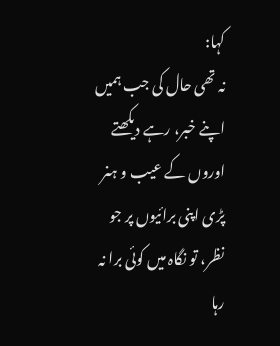کہا:
نہ تھی حال کی جب ہمیں اپنے خبر، رہے دیکھتے اوروں کے عیب و ہنر
پڑی اپنی برائیوں پر جو نظر، تو نگاہ میں کوئی برا نہ رہا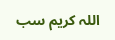اللہ کریم سب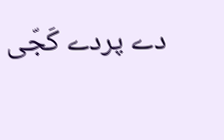دے پردے کَجّی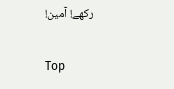رکھے! آمین!

Top